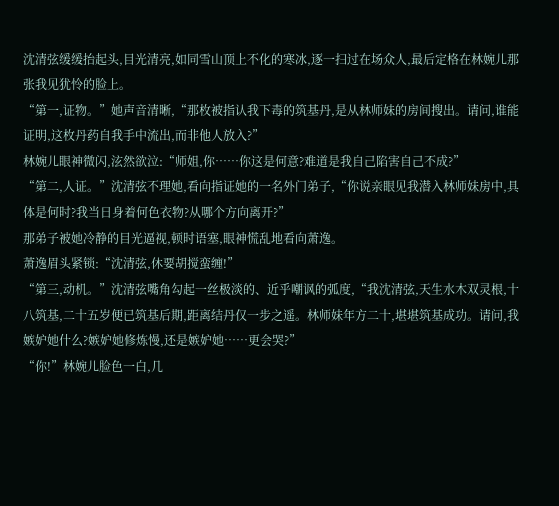沈清弦缓缓抬起头,目光清亮,如同雪山顶上不化的寒冰,逐一扫过在场众人,最后定格在林婉儿那张我见犹怜的脸上。
“第一,证物。”她声音清晰,“那枚被指认我下毒的筑基丹,是从林师妹的房间搜出。请问,谁能证明,这枚丹药自我手中流出,而非他人放入?”
林婉儿眼神微闪,泫然欲泣:“师姐,你……你这是何意?难道是我自己陷害自己不成?”
“第二,人证。”沈清弦不理她,看向指证她的一名外门弟子,“你说亲眼见我潜入林师妹房中,具体是何时?我当日身着何色衣物?从哪个方向离开?”
那弟子被她冷静的目光逼视,顿时语塞,眼神慌乱地看向萧逸。
萧逸眉头紧锁:“沈清弦,休要胡搅蛮缠!”
“第三,动机。”沈清弦嘴角勾起一丝极淡的、近乎嘲讽的弧度,“我沈清弦,天生水木双灵根,十八筑基,二十五岁便已筑基后期,距离结丹仅一步之遥。林师妹年方二十,堪堪筑基成功。请问,我嫉妒她什么?嫉妒她修炼慢,还是嫉妒她……更会哭?”
“你!”林婉儿脸色一白,几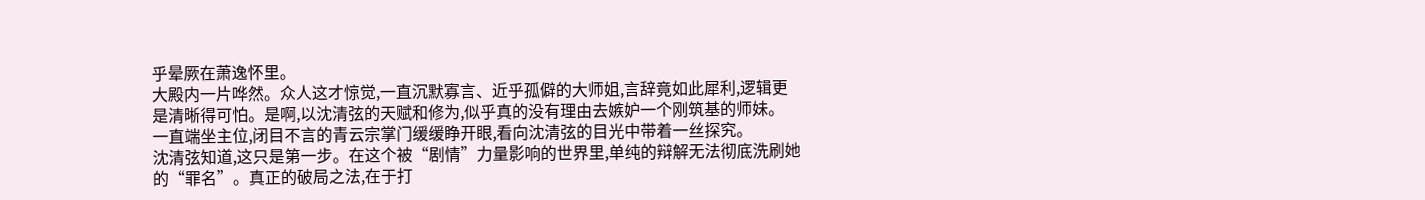乎晕厥在萧逸怀里。
大殿内一片哗然。众人这才惊觉,一直沉默寡言、近乎孤僻的大师姐,言辞竟如此犀利,逻辑更是清晰得可怕。是啊,以沈清弦的天赋和修为,似乎真的没有理由去嫉妒一个刚筑基的师妹。
一直端坐主位,闭目不言的青云宗掌门缓缓睁开眼,看向沈清弦的目光中带着一丝探究。
沈清弦知道,这只是第一步。在这个被“剧情”力量影响的世界里,单纯的辩解无法彻底洗刷她的“罪名”。真正的破局之法,在于打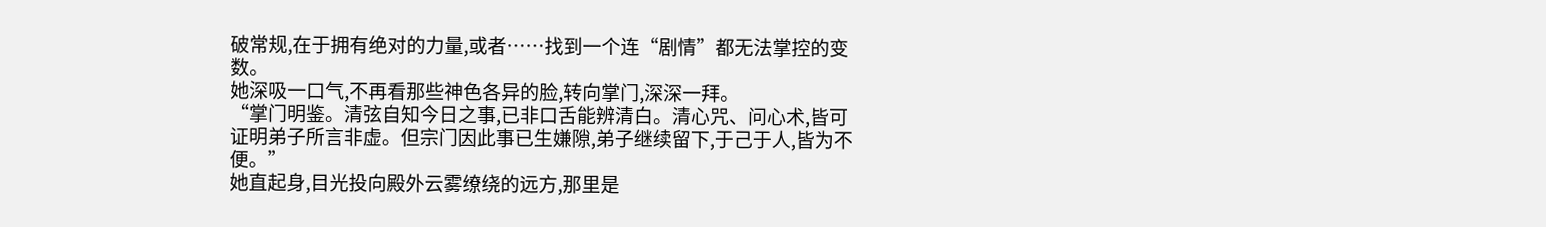破常规,在于拥有绝对的力量,或者……找到一个连“剧情”都无法掌控的变数。
她深吸一口气,不再看那些神色各异的脸,转向掌门,深深一拜。
“掌门明鉴。清弦自知今日之事,已非口舌能辨清白。清心咒、问心术,皆可证明弟子所言非虚。但宗门因此事已生嫌隙,弟子继续留下,于己于人,皆为不便。”
她直起身,目光投向殿外云雾缭绕的远方,那里是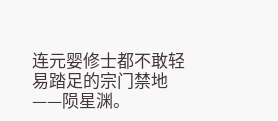连元婴修士都不敢轻易踏足的宗门禁地——陨星渊。